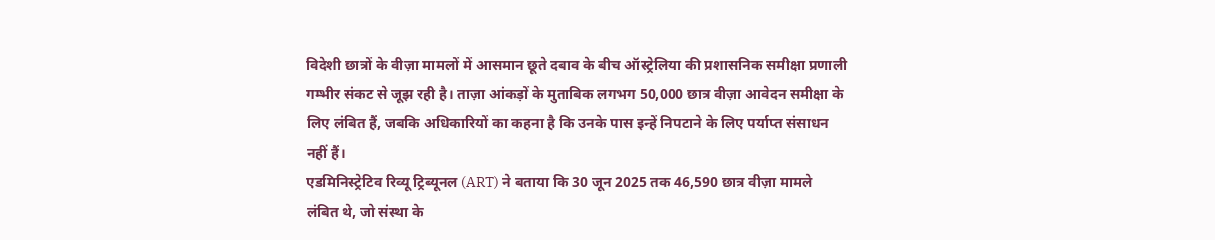विदेशी छात्रों के वीज़ा मामलों में आसमान छूते दबाव के बीच ऑस्ट्रेलिया की प्रशासनिक समीक्षा प्रणाली गम्भीर संकट से जूझ रही है। ताज़ा आंकड़ों के मुताबिक लगभग 50,000 छात्र वीज़ा आवेदन समीक्षा के लिए लंबित हैं, जबकि अधिकारियों का कहना है कि उनके पास इन्हें निपटाने के लिए पर्याप्त संसाधन नहीं हैं।
एडमिनिस्ट्रेटिव रिव्यू ट्रिब्यूनल (ART) ने बताया कि 30 जून 2025 तक 46,590 छात्र वीज़ा मामले लंबित थे, जो संस्था के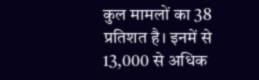कुल मामलों का 38 प्रतिशत है। इनमें से 13,000 से अधिक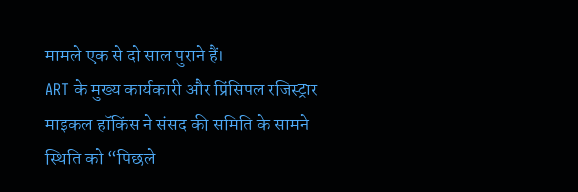मामले एक से दो साल पुराने हैं।
ART के मुख्य कार्यकारी और प्रिंसिपल रजिस्ट्रार माइकल हॉकिंस ने संसद की समिति के सामने स्थिति को “पिछले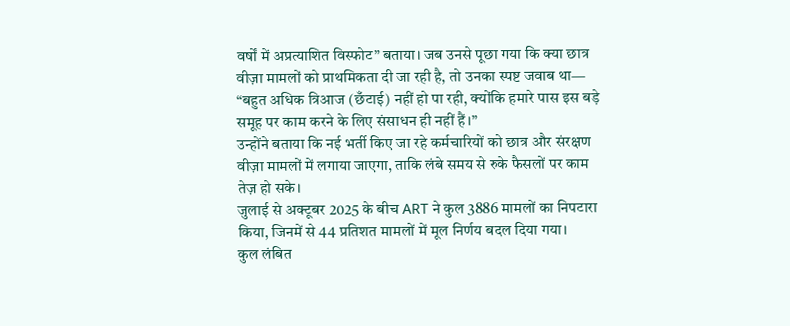वर्षों में अप्रत्याशित विस्फोट” बताया। जब उनसे पूछा गया कि क्या छात्र वीज़ा मामलों को प्राथमिकता दी जा रही है, तो उनका स्पष्ट जवाब था—
“बहुत अधिक त्रिआज (छँटाई) नहीं हो पा रही, क्योंकि हमारे पास इस बड़े समूह पर काम करने के लिए संसाधन ही नहीं हैं।”
उन्होंने बताया कि नई भर्ती किए जा रहे कर्मचारियों को छात्र और संरक्षण वीज़ा मामलों में लगाया जाएगा, ताकि लंबे समय से रुके फैसलों पर काम तेज़ हो सके।
जुलाई से अक्टूबर 2025 के बीच ART ने कुल 3886 मामलों का निपटारा किया, जिनमें से 44 प्रतिशत मामलों में मूल निर्णय बदल दिया गया।
कुल लंबित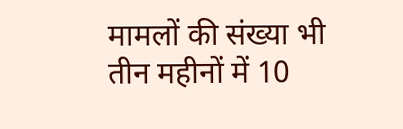मामलों की संख्या भी तीन महीनों में 10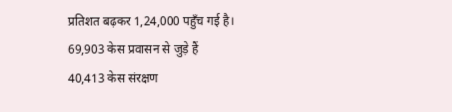प्रतिशत बढ़कर 1,24,000 पहुँच गई है।
69,903 केस प्रवासन से जुड़े हैं
40,413 केस संरक्षण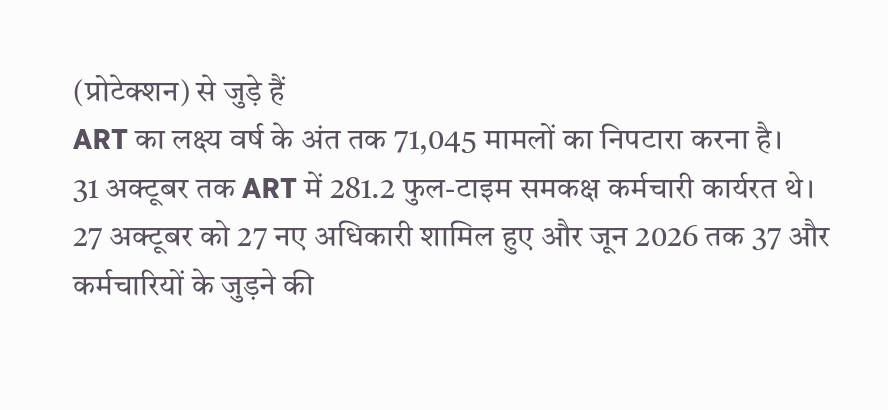(प्रोटेक्शन) से जुड़े हैं
ART का लक्ष्य वर्ष के अंत तक 71,045 मामलों का निपटारा करना है।
31 अक्टूबर तक ART में 281.2 फुल-टाइम समकक्ष कर्मचारी कार्यरत थे।
27 अक्टूबर को 27 नए अधिकारी शामिल हुए और जून 2026 तक 37 और कर्मचारियों के जुड़ने की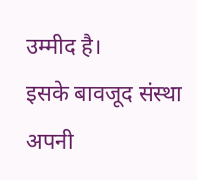उम्मीद है।
इसके बावजूद संस्था अपनी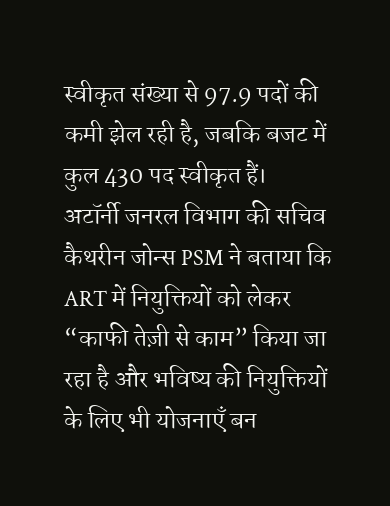स्वीकृत संख्या से 97.9 पदों की कमी झेल रही है, जबकि बजट में कुल 430 पद स्वीकृत हैं।
अटॉर्नी जनरल विभाग की सचिव कैथरीन जोन्स PSM ने बताया कि ART में नियुक्तियों को लेकर “काफी तेज़ी से काम” किया जा रहा है और भविष्य की नियुक्तियों के लिए भी योजनाएँ बन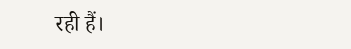रही हैं।